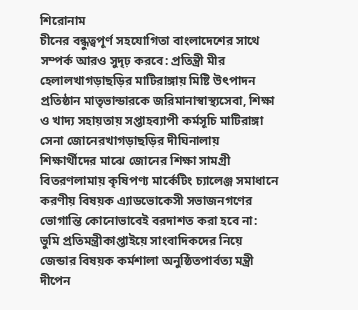শিরোনাম
চীনের বন্ধুত্বপূর্ণ সহযোগিতা বাংলাদেশের সাথে সম্পর্ক আরও সুদৃঢ় করবে: প্রতিন্ত্রী মীর হেলালখাগড়াছড়ির মাটিরাঙ্গায় মিষ্টি উৎপাদন প্রতিষ্ঠান মাতৃভান্ডারকে জরিমানাস্বাস্থ্যসেবা, শিক্ষা ও খাদ্য সহায়তায় সপ্তাহব্যাপী কর্মসূচি মাটিরাঙ্গা সেনা জোনেরখাগড়াছড়ির দীঘিনালায় শিক্ষার্থীদের মাঝে জোনের শিক্ষা সামগ্রী বিতরণলামায় কৃষিপণ্য মার্কেটিং চ্যালেঞ্জ সমাধানে করণীয় বিষয়ক এ্যাডভোকেসী সভাজনগণের ভোগান্তি কোনোভাবেই বরদাশত করা হবে না: ভুমি প্রতিমন্ত্রীকাপ্তাইয়ে সাংবাদিকদের নিয়ে জেন্ডার বিষয়ক কর্মশালা অনুষ্ঠিতপার্বত্য মন্ত্রী দীপেন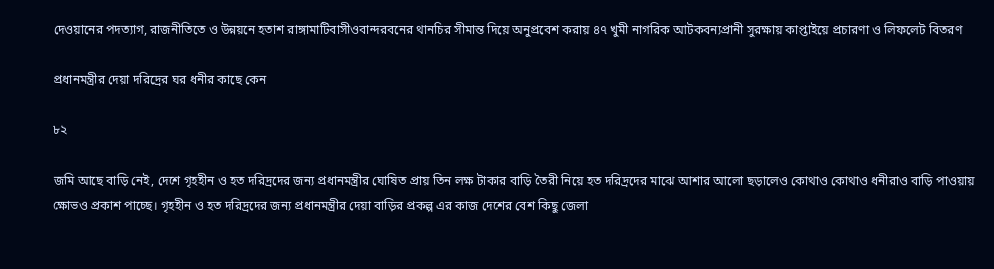দেওয়ানের পদত্যাগ, রাজনীতিতে ও উন্নয়নে হতাশ রাঙ্গামাটিবাসীওবান্দরবনের থানচির সীমান্ত দিয়ে অনুপ্রবেশ করায় ৪৭ খুমী নাগরিক আটকবন্যপ্রানী সুরক্ষায় কাপ্তাইয়ে প্রচারণা ও লিফলেট বিতরণ

প্রধানমন্ত্রীর দেয়া দরিদ্রের ঘর ধনীর কাছে কেন

৮২

জমি আছে বাড়ি নেই, দেশে গৃহহীন ও হত দরিদ্রদের জন্য প্রধানমন্ত্রীর ঘোষিত প্রায় তিন লক্ষ টাকার বাড়ি তৈরী নিয়ে হত দরিদ্রদের মাঝে আশার আলো ছড়ালেও কোথাও কোথাও ধনীরাও বাড়ি পাওয়ায় ক্ষোভও প্রকাশ পাচ্ছে। গৃহহীন ও হত দরিদ্রদের জন্য প্রধানমন্ত্রীর দেয়া বাড়ির প্রকল্প এর কাজ দেশের বেশ কিছু জেলা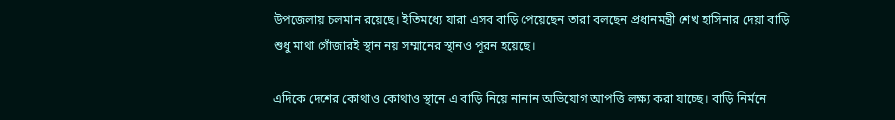উপজেলায় চলমান রয়েছে। ইতিমধ্যে যারা এসব বাড়ি পেয়েছেন তারা বলছেন প্রধানমন্ত্রী শেখ হাসিনার দেয়া বাড়ি শুধু মাথা গোঁজারই স্থান নয় সম্মানের স্থানও পূরন হয়েছে।

এদিকে দেশের কোথাও কোথাও স্থানে এ বাড়ি নিয়ে নানান অভিযোগ আপত্তি লক্ষ্য করা যাচ্ছে। বাড়ি নির্মনে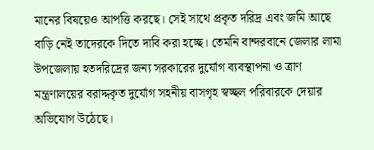মানের বিষয়েও আপত্তি করছে। সেই সাথে প্রকৃত দরিদ্র এবং জমি আছে বাড়ি নেই তাদেরকে দিতে দাবি করা হচ্ছে। তেমনি বান্দরবানে জেলার লামা উপজেলায় হতদরিদ্রের জন্য সরকারের দুর্যোগ ব্যবস্থাপনা ও ত্রাণ মন্ত্রণালয়ের বরাদ্দকৃত দুর্যোগ সহনীয় বাসগৃহ স্বচ্ছল পরিবারকে দেয়ার অভিযোগ উঠেছে।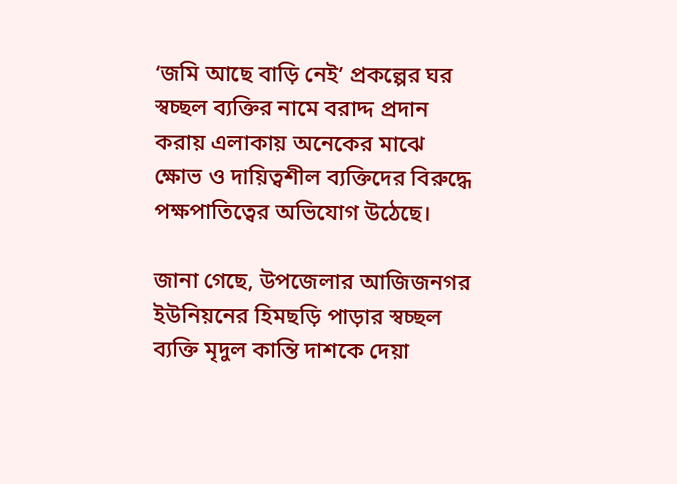‘জমি আছে বাড়ি নেই’ প্রকল্পের ঘর স্বচ্ছল ব্যক্তির নামে বরাদ্দ প্রদান করায় এলাকায় অনেকের মাঝে ক্ষোভ ও দায়িত্বশীল ব্যক্তিদের বিরুদ্ধে পক্ষপাতিত্বের অভিযোগ উঠেছে।

জানা গেছে, উপজেলার আজিজনগর ইউনিয়নের হিমছড়ি পাড়ার স্বচ্ছল ব্যক্তি মৃদুল কান্তি দাশকে দেয়া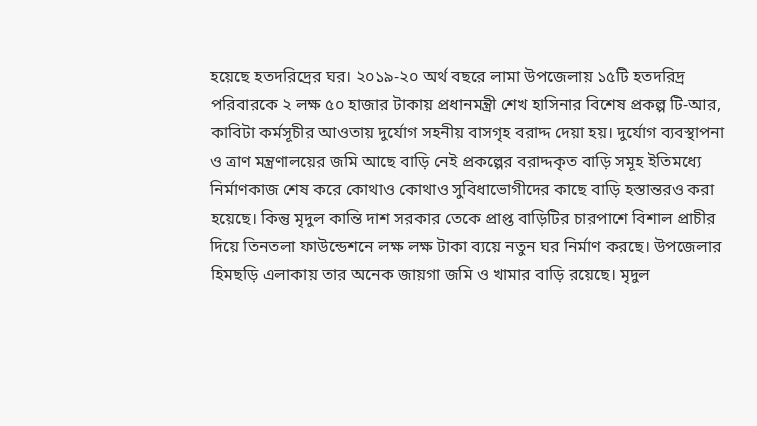হয়েছে হতদরিদ্রের ঘর। ২০১৯-২০ অর্থ বছরে লামা উপজেলায় ১৫টি হতদরিদ্র পরিবারকে ২ লক্ষ ৫০ হাজার টাকায় প্রধানমন্ত্রী শেখ হাসিনার বিশেষ প্রকল্প টি-আর, কাবিটা কর্মসূচীর আওতায় দুর্যোগ সহনীয় বাসগৃহ বরাদ্দ দেয়া হয়। দুর্যোগ ব্যবস্থাপনা ও ত্রাণ মন্ত্রণালয়ের জমি আছে বাড়ি নেই প্রকল্পের বরাদ্দকৃত বাড়ি সমূহ ইতিমধ্যে নির্মাণকাজ শেষ করে কোথাও কোথাও সুবিধাভোগীদের কাছে বাড়ি হস্তান্তরও করা হয়েছে। কিন্তু মৃদুল কান্তি দাশ সরকার তেকে প্রাপ্ত বাড়িটির চারপাশে বিশাল প্রাচীর দিয়ে তিনতলা ফাউন্ডেশনে লক্ষ লক্ষ টাকা ব্যয়ে নতুন ঘর নির্মাণ করছে। উপজেলার হিমছড়ি এলাকায় তার অনেক জায়গা জমি ও খামার বাড়ি রয়েছে। মৃদুল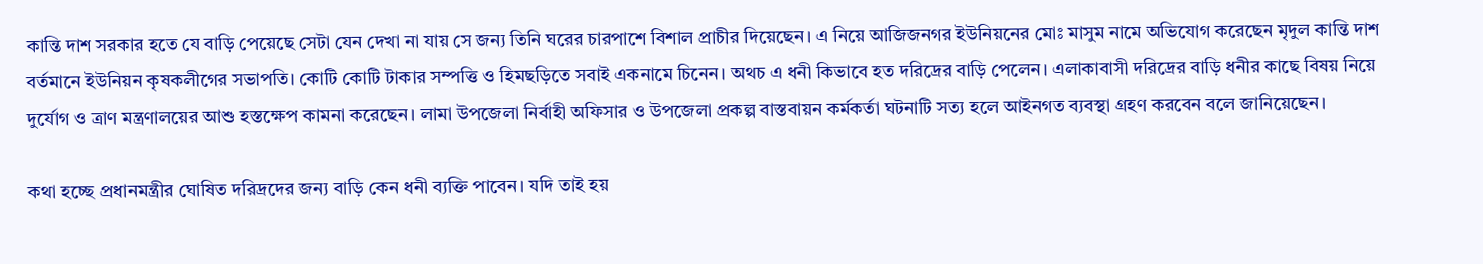কান্তি দাশ সরকার হতে যে বাড়ি পেয়েছে সেটা যেন দেখা না যায় সে জন্য তিনি ঘরের চারপাশে বিশাল প্রাচীর দিয়েছেন। এ নিয়ে আজিজনগর ইউনিয়নের মোঃ মাসুম নামে অভিযোগ করেছেন মৃদুল কান্তি দাশ বর্তমানে ইউনিয়ন কৃষকলীগের সভাপতি। কোটি কোটি টাকার সম্পত্তি ও হিমছড়িতে সবাই একনামে চিনেন। অথচ এ ধনী কিভাবে হত দরিদ্রের বাড়ি পেলেন। এলাকাবাসী দরিদ্রের বাড়ি ধনীর কাছে বিষয় নিয়ে দুর্যোগ ও ত্রাণ মন্ত্রণালয়ের আশু হস্তক্ষেপ কামনা করেছেন। লামা উপজেলা নির্বাহী অফিসার ও উপজেলা প্রকল্প বাস্তবায়ন কর্মকর্তা ঘটনাটি সত্য হলে আইনগত ব্যবস্থা গ্রহণ করবেন বলে জানিয়েছেন।

কথা হচ্ছে প্রধানমন্ত্রীর ঘোষিত দরিদ্রদের জন্য বাড়ি কেন ধনী ব্যক্তি পাবেন। যদি তাই হয়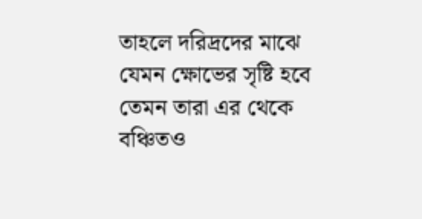তাহলে দরিদ্রদের মাঝে যেমন ক্ষোভের সৃষ্টি হবে তেমন তারা এর থেকে বঞ্চিতও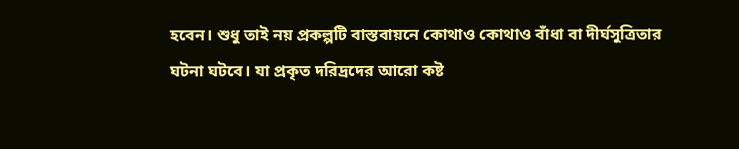হবেন। শুধু তাই নয় প্রকল্পটি বাস্তবায়নে কোথাও কোথাও বাঁধা বা দীর্ঘসুত্রিতার ঘটনা ঘটবে। যা প্রকৃত দরিদ্রদের আরো কষ্ট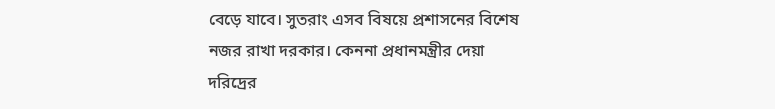বেড়ে যাবে। সুতরাং এসব বিষয়ে প্রশাসনের বিশেষ নজর রাখা দরকার। কেননা প্রধানমন্ত্রীর দেয়া দরিদ্রের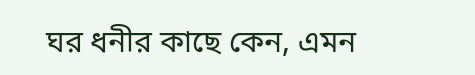ঘর ধনীর কাছে কেন, এমন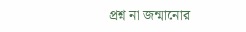প্রশ্ন না জন্মানোর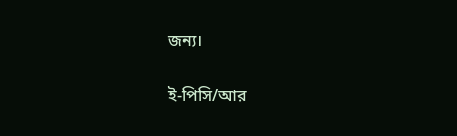জন্য।

ই-পিসি/আর